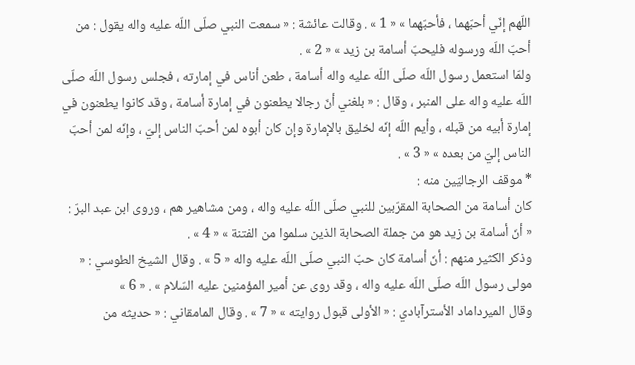اللّهم إنّي أحبّهما ، فأحبّهما » « 1 » . وقالت عائشة : « سمعت النبي صلّى اللّه عليه واله يقول : من أحبّ اللّه ورسوله فليحبّ أسامة بن زيد » « 2 » .
ولمّا استعمل رسول اللّه صلّى اللّه عليه واله أسامة ، طعن أناس في إمارته ، فجلس رسول اللّه صلّى اللّه عليه واله على المنبر ، وقال : « بلغني أنّ رجالا يطعنون في إمارة أسامة ، وقد كانوا يطعنون في إمارة أبيه من قبله ، وأيم اللّه إنّه لخليق بالإمارة وإن كان أبوه لمن أحبّ الناس إليّ ، وإنّه لمن أحبّ الناس إليّ من بعده » « 3 » .
* موقف الرجاليّين منه :
كان أسامة من الصحابة المقرّبين للنبي صلّى اللّه عليه واله ، ومن مشاهير هم ، وروى ابن عبد البرّ :
« أنّ أسامة بن زيد هو من جملة الصحابة الذين سلموا من الفتنة » « 4 » .
وذكر الكثير منهم : أنّ أسامة كان حبّ النبي صلّى اللّه عليه واله « 5 » . وقال الشيخ الطوسي : « مولى رسول اللّه صلّى اللّه عليه واله ، وقد روى عن أمير المؤمنين عليه السّلام » . « 6 »
وقال الميرداماد الأسترآبادي : « الأولى قبول روايته » « 7 » . وقال المامقاني : « حديثه من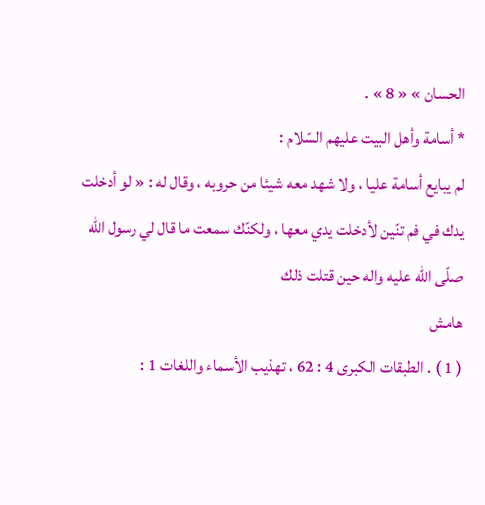الحسان » « 8 » .
* أسامة وأهل البيت عليهم السّلام :
لم يبايع أسامة عليا ، ولا شهد معه شيئا من حروبه ، وقال له : « لو أدخلت يدك في فم تنّين لأدخلت يدي معها ، ولكنّك سمعت ما قال لي رسول اللّه صلّى اللّه عليه واله حين قتلت ذلك
هامش
( 1 ) . الطبقات الكبرى 4 : 62 ، تهذيب الأسماء واللغات 1 :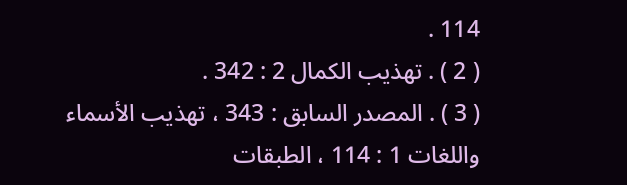114 .
( 2 ) . تهذيب الكمال 2 : 342 .
( 3 ) . المصدر السابق : 343 ، تهذيب الأسماء واللغات 1 : 114 ، الطبقات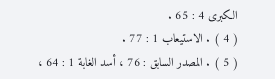الكبرى 4 : 65 .
( 4 ) . الاستيعاب 1 : 77 .
( 5 ) . المصدر السابق : 76 ، أسد الغابة 1 : 64 ،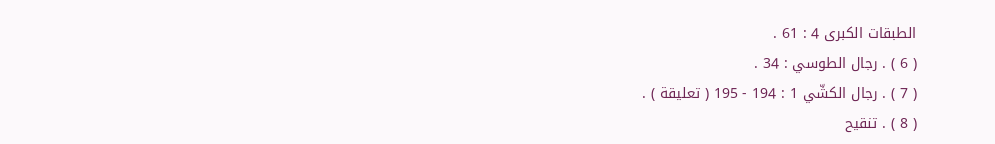الطبقات الكبرى 4 : 61 .
( 6 ) . رجال الطوسي : 34 .
( 7 ) . رجال الكشّي 1 : 194 - 195 ( تعليقة ) .
( 8 ) . تنقيح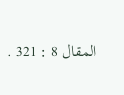المقال 8 : 321 .